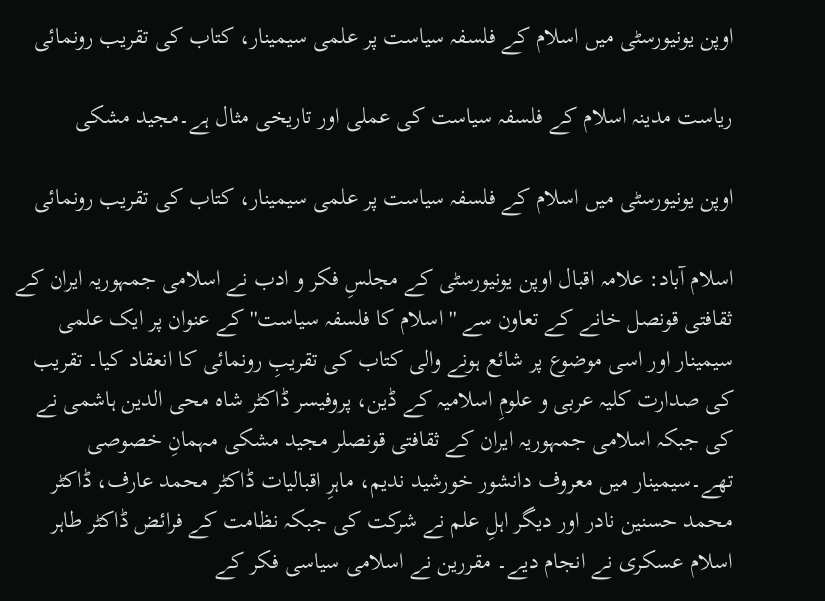اوپن یونیورسٹی میں اسلام کے فلسفہ سیاست پر علمی سیمینار، کتاب کی تقریب رونمائی

ریاست مدینہ اسلام کے فلسفہ سیاست کی عملی اور تاریخی مثال ہے۔مجید مشکی

اوپن یونیورسٹی میں اسلام کے فلسفہ سیاست پر علمی سیمینار، کتاب کی تقریب رونمائی

اسلام آباد: علامہ اقبال اوپن یونیورسٹی کے مجلسِ فکر و ادب نے اسلامی جمہوریہ ایران کے ثقافتی قونصل خانے کے تعاون سے ''اسلام کا فلسفہ سیاست'' کے عنوان پر ایک علمی سیمینار اور اسی موضوع پر شائع ہونے والی کتاب کی تقریبِ رونمائی کا انعقاد کیا۔ تقریب کی صدارت کلیہ عربی و علومِ اسلامیہ کے ڈین، پروفیسر ڈاکٹر شاہ محی الدین ہاشمی نے کی جبکہ اسلامی جمہوریہ ایران کے ثقافتی قونصلر مجید مشکی مہمانِ خصوصی تھے۔سیمینار میں معروف دانشور خورشید ندیم، ماہرِ اقبالیات ڈاکٹر محمد عارف، ڈاکٹر محمد حسنین نادر اور دیگر اہلِ علم نے شرکت کی جبکہ نظامت کے فرائض ڈاکٹر طاہر اسلام عسکری نے انجام دیے۔ مقررین نے اسلامی سیاسی فکر کے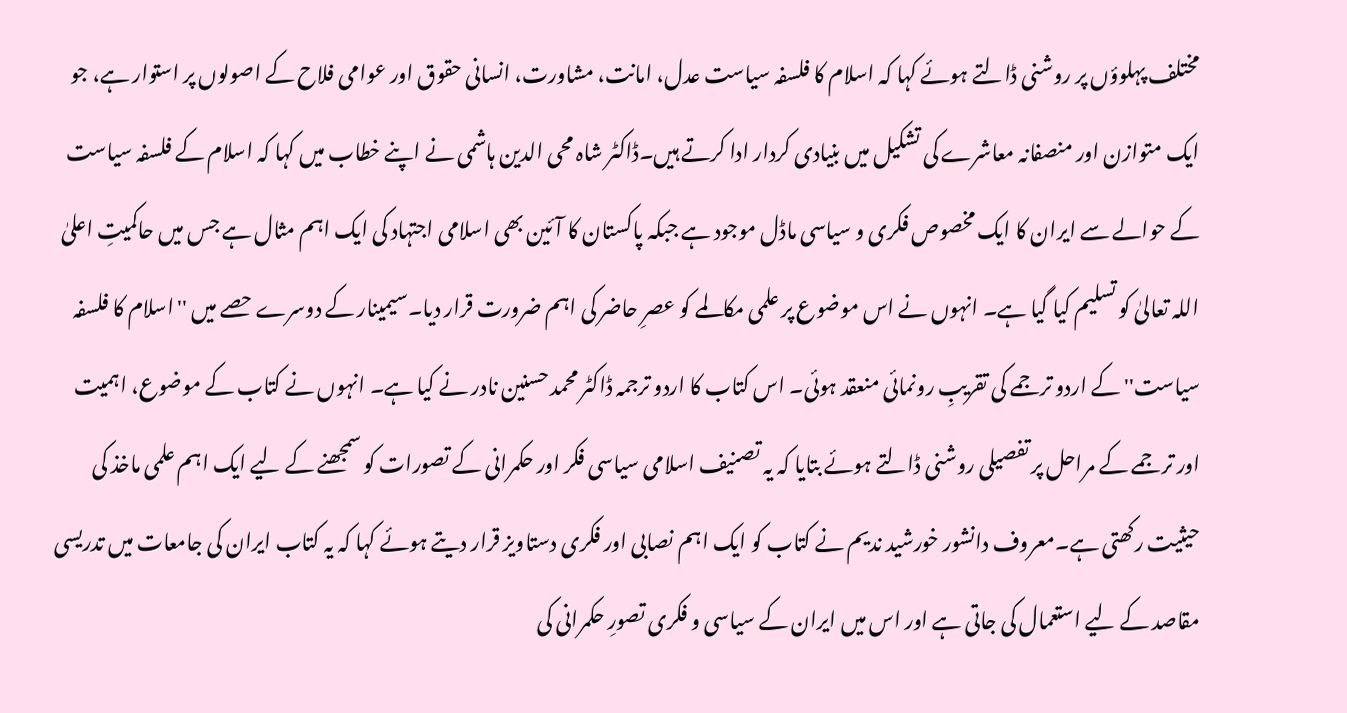مختلف پہلوؤں پر روشنی ڈالتے ہوئے کہا کہ اسلام کا فلسفہ سیاست عدل، امانت، مشاورت، انسانی حقوق اور عوامی فلاح کے اصولوں پر استوار ہے، جو ایک متوازن اور منصفانہ معاشرے کی تشکیل میں بنیادی کردار ادا کرتے ہیں۔ڈاکٹر شاہ محی الدین ہاشمی نے اپنے خطاب میں کہا کہ اسلام کے فلسفہ سیاست کے حوالے سے ایران کا ایک مخصوص فکری و سیاسی ماڈل موجود ہے جبکہ پاکستان کا آئین بھی اسلامی اجتہاد کی ایک اہم مثال ہے جس میں حاکمیتِ اعلیٰ اللہ تعالیٰ کو تسلیم کیا گیا ہے۔ انہوں نے اس موضوع پر علمی مکالمے کو عصرِ حاضر کی اہم ضرورت قرار دیا۔سیمینار کے دوسرے حصے میں ''اسلام کا فلسفہ سیاست'' کے اردو ترجمے کی تقریبِ رونمائی منعقد ہوئی۔ اس کتاب کا اردو ترجمہ ڈاکٹر محمد حسنین نادر نے کیا ہے۔ انہوں نے کتاب کے موضوع، اہمیت اور ترجمے کے مراحل پر تفصیلی روشنی ڈالتے ہوئے بتایا کہ یہ تصنیف اسلامی سیاسی فکر اور حکمرانی کے تصورات کو سمجھنے کے لیے ایک اہم علمی ماخذ کی حیثیت رکھتی ہے۔معروف دانشور خورشید ندیم نے کتاب کو ایک اہم نصابی اور فکری دستاویز قرار دیتے ہوئے کہا کہ یہ کتاب ایران کی جامعات میں تدریسی مقاصد کے لیے استعمال کی جاتی ہے اور اس میں ایران کے سیاسی و فکری تصورِ حکمرانی کی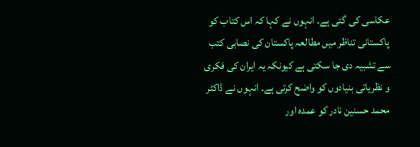عکاسی کی گئی ہے۔ انہوں نے کہا کہ اس کتاب کو پاکستانی تناظر میں مطالعہ پاکستان کی نصابی کتب سے تشبیہ دی جا سکتی ہے کیونکہ یہ ایران کی فکری و نظریاتی بنیادوں کو واضح کرتی ہے۔ انہوں نے ڈاکٹر محمد حسنین نادر کو عمدہ اور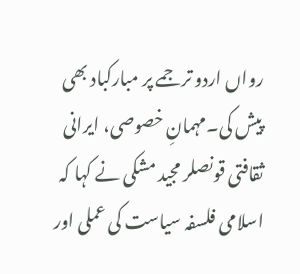رواں اردو ترجمے پر مبارکباد بھی پیش کی۔مہمانِ خصوصی، ایرانی ثقافتی قونصلر مجید مشکی نے کہا کہ اسلامی فلسفہ سیاست کی عملی اور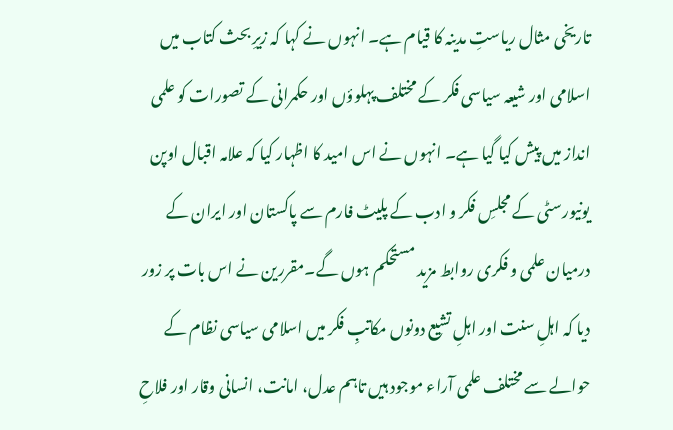تاریخی مثال ریاستِ مدینہ کا قیام ہے۔ انہوں نے کہا کہ زیرِ بحث کتاب میں اسلامی اور شیعہ سیاسی فکر کے مختلف پہلوؤں اور حکمرانی کے تصورات کو علمی انداز میں پیش کیا گیا ہے۔ انہوں نے اس امید کا اظہار کیا کہ علامہ اقبال اوپن یونیورسٹی کے مجلسِ فکر و ادب کے پلیٹ فارم سے پاکستان اور ایران کے درمیان علمی و فکری روابط مزید مستحکم ہوں گے۔مقررین نے اس بات پر زور دیا کہ اہلِ سنت اور اہلِ تشیع دونوں مکاتبِ فکر میں اسلامی سیاسی نظام کے حوالے سے مختلف علمی آراء موجود ہیں تاہم عدل، امانت، انسانی وقار اور فلاحِ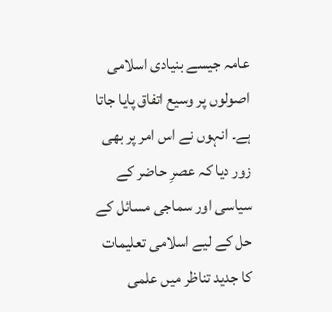عامہ جیسے بنیادی اسلامی اصولوں پر وسیع اتفاق پایا جاتا ہے۔ انہوں نے اس امر پر بھی زور دیا کہ عصرِ حاضر کے سیاسی اور سماجی مسائل کے حل کے لیے اسلامی تعلیمات کا جدید تناظر میں علمی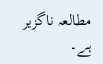مطالعہ ناگزیر ہے۔